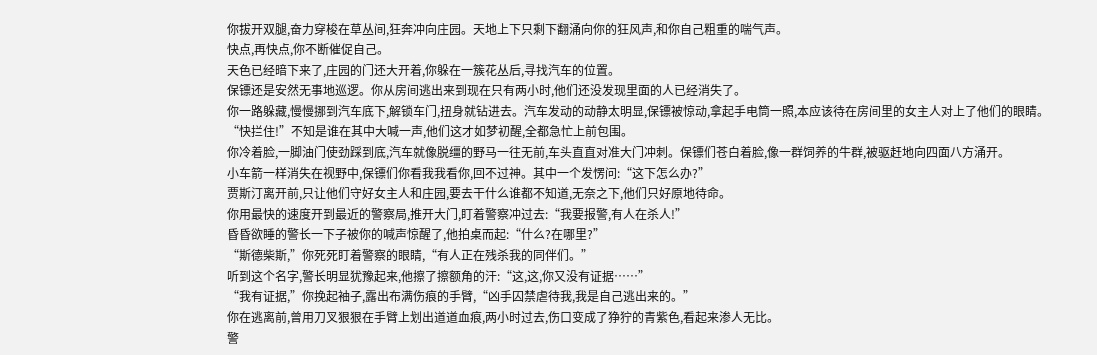你拔开双腿,奋力穿梭在草丛间,狂奔冲向庄园。天地上下只剩下翻涌向你的狂风声,和你自己粗重的喘气声。
快点,再快点,你不断催促自己。
天色已经暗下来了,庄园的门还大开着,你躲在一簇花丛后,寻找汽车的位置。
保镖还是安然无事地巡逻。你从房间逃出来到现在只有两小时,他们还没发现里面的人已经消失了。
你一路躲藏,慢慢挪到汽车底下,解锁车门,扭身就钻进去。汽车发动的动静太明显,保镖被惊动,拿起手电筒一照,本应该待在房间里的女主人对上了他们的眼睛。
“快拦住!”不知是谁在其中大喊一声,他们这才如梦初醒,全都急忙上前包围。
你冷着脸,一脚油门使劲踩到底,汽车就像脱缰的野马一往无前,车头直直对准大门冲刺。保镖们苍白着脸,像一群饲养的牛群,被驱赶地向四面八方涌开。
小车箭一样消失在视野中,保镖们你看我我看你,回不过神。其中一个发愣问:“这下怎么办?”
贾斯汀离开前,只让他们守好女主人和庄园,要去干什么谁都不知道,无奈之下,他们只好原地待命。
你用最快的速度开到最近的警察局,推开大门,盯着警察冲过去:“我要报警,有人在杀人!”
昏昏欲睡的警长一下子被你的喊声惊醒了,他拍桌而起:“什么?在哪里?”
“斯德柴斯,”你死死盯着警察的眼睛,“有人正在残杀我的同伴们。”
听到这个名字,警长明显犹豫起来,他擦了擦额角的汗:“这,这,你又没有证据……”
“我有证据,”你挽起袖子,露出布满伤痕的手臂,“凶手囚禁虐待我,我是自己逃出来的。”
你在逃离前,曾用刀叉狠狠在手臂上划出道道血痕,两小时过去,伤口变成了狰狞的青紫色,看起来渗人无比。
警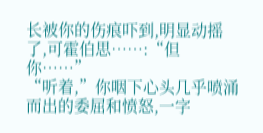长被你的伤痕吓到,明显动摇了,可霍伯思……:“但你……”
“听着,”你咽下心头几乎喷涌而出的委屈和愤怒,一字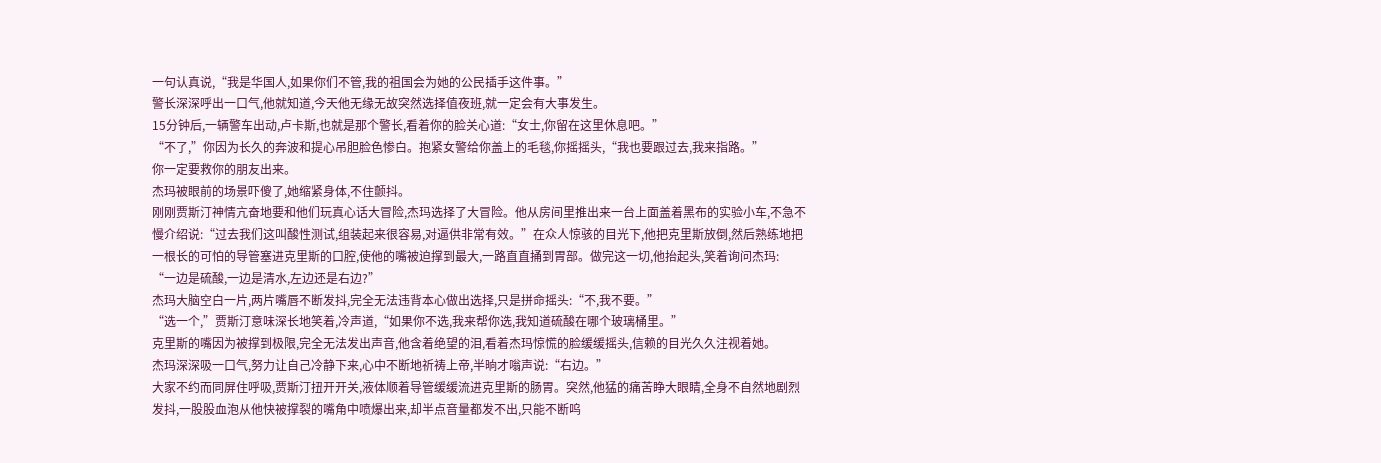一句认真说,“我是华国人,如果你们不管,我的祖国会为她的公民插手这件事。”
警长深深呼出一口气,他就知道,今天他无缘无故突然选择值夜班,就一定会有大事发生。
15分钟后,一辆警车出动,卢卡斯,也就是那个警长,看着你的脸关心道:“女士,你留在这里休息吧。”
“不了,”你因为长久的奔波和提心吊胆脸色惨白。抱紧女警给你盖上的毛毯,你摇摇头,“我也要跟过去,我来指路。”
你一定要救你的朋友出来。
杰玛被眼前的场景吓傻了,她缩紧身体,不住颤抖。
刚刚贾斯汀神情亢奋地要和他们玩真心话大冒险,杰玛选择了大冒险。他从房间里推出来一台上面盖着黑布的实验小车,不急不慢介绍说:“过去我们这叫酸性测试,组装起来很容易,对逼供非常有效。”在众人惊骇的目光下,他把克里斯放倒,然后熟练地把一根长的可怕的导管塞进克里斯的口腔,使他的嘴被迫撑到最大,一路直直捅到胃部。做完这一切,他抬起头,笑着询问杰玛:
“一边是硫酸,一边是清水,左边还是右边?”
杰玛大脑空白一片,两片嘴唇不断发抖,完全无法违背本心做出选择,只是拼命摇头:“不,我不要。”
“选一个,”贾斯汀意味深长地笑着,冷声道,“如果你不选,我来帮你选,我知道硫酸在哪个玻璃桶里。”
克里斯的嘴因为被撑到极限,完全无法发出声音,他含着绝望的泪,看着杰玛惊慌的脸缓缓摇头,信赖的目光久久注视着她。
杰玛深深吸一口气,努力让自己冷静下来,心中不断地祈祷上帝,半晌才嗡声说:“右边。”
大家不约而同屏住呼吸,贾斯汀扭开开关,液体顺着导管缓缓流进克里斯的肠胃。突然,他猛的痛苦睁大眼睛,全身不自然地剧烈发抖,一股股血泡从他快被撑裂的嘴角中喷爆出来,却半点音量都发不出,只能不断呜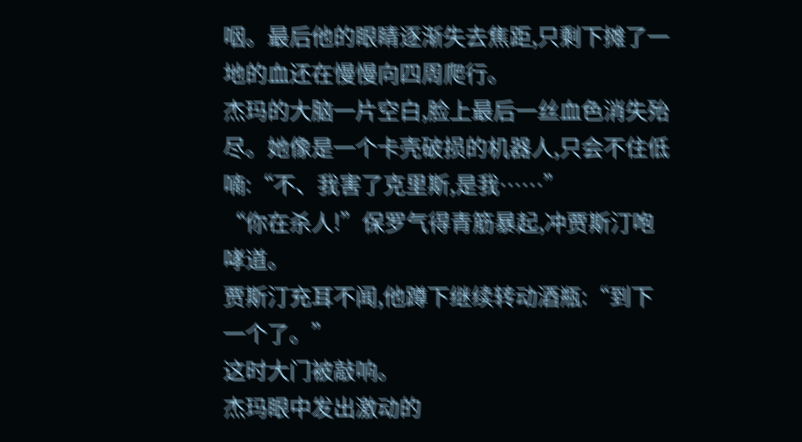咽。最后他的眼睛逐渐失去焦距,只剩下摊了一地的血还在慢慢向四周爬行。
杰玛的大脑一片空白,脸上最后一丝血色消失殆尽。她像是一个卡壳破损的机器人,只会不住低喃:“不、我害了克里斯,是我……”
“你在杀人!”保罗气得青筋暴起,冲贾斯汀咆哮道。
贾斯汀充耳不闻,他蹲下继续转动酒瓶:“到下一个了。”
这时大门被敲响。
杰玛眼中发出激动的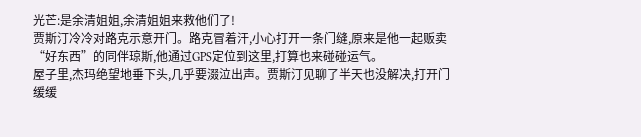光芒:是余清姐姐,余清姐姐来救他们了!
贾斯汀冷冷对路克示意开门。路克冒着汗,小心打开一条门缝,原来是他一起贩卖“好东西”的同伴琼斯,他通过GPS定位到这里,打算也来碰碰运气。
屋子里,杰玛绝望地垂下头,几乎要涰泣出声。贾斯汀见聊了半天也没解决,打开门缓缓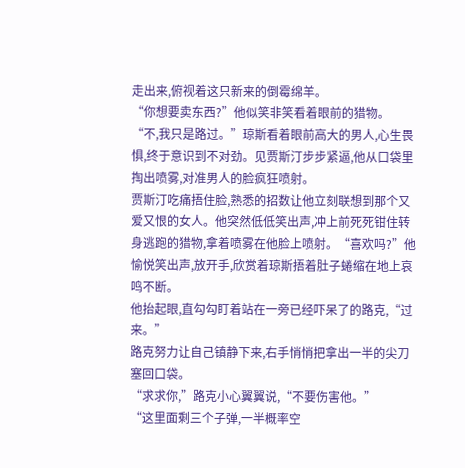走出来,俯视着这只新来的倒霉绵羊。
“你想要卖东西?”他似笑非笑看着眼前的猎物。
“不,我只是路过。”琼斯看着眼前高大的男人,心生畏惧,终于意识到不对劲。见贾斯汀步步紧逼,他从口袋里掏出喷雾,对准男人的脸疯狂喷射。
贾斯汀吃痛捂住脸,熟悉的招数让他立刻联想到那个又爱又恨的女人。他突然低低笑出声,冲上前死死钳住转身逃跑的猎物,拿着喷雾在他脸上喷射。“喜欢吗?”他愉悦笑出声,放开手,欣赏着琼斯捂着肚子蜷缩在地上哀鸣不断。
他抬起眼,直勾勾盯着站在一旁已经吓呆了的路克,“过来。”
路克努力让自己镇静下来,右手悄悄把拿出一半的尖刀塞回口袋。
“求求你,”路克小心翼翼说,“不要伤害他。”
“这里面剩三个子弹,一半概率空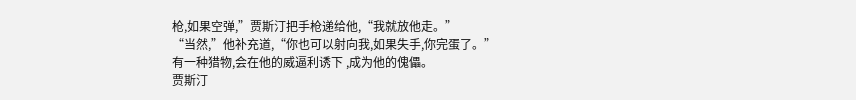枪,如果空弹,”贾斯汀把手枪递给他,“我就放他走。”
“当然,”他补充道,“你也可以射向我,如果失手,你完蛋了。”
有一种猎物,会在他的威逼利诱下 ,成为他的傀儡。
贾斯汀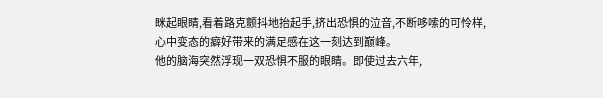眯起眼睛,看着路克颤抖地抬起手,挤出恐惧的泣音,不断哆嗦的可怜样,心中变态的癖好带来的满足感在这一刻达到巅峰。
他的脑海突然浮现一双恐惧不服的眼睛。即使过去六年,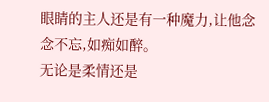眼睛的主人还是有一种魔力,让他念念不忘,如痴如醉。
无论是柔情还是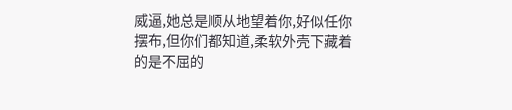威逼,她总是顺从地望着你,好似任你摆布,但你们都知道,柔软外壳下藏着的是不屈的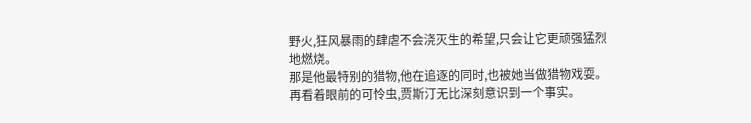野火,狂风暴雨的肆虐不会浇灭生的希望,只会让它更顽强猛烈地燃烧。
那是他最特别的猎物,他在追逐的同时,也被她当做猎物戏耍。
再看着眼前的可怜虫,贾斯汀无比深刻意识到一个事实。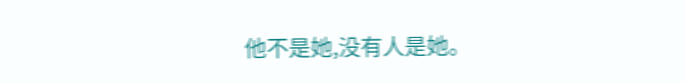他不是她,没有人是她。